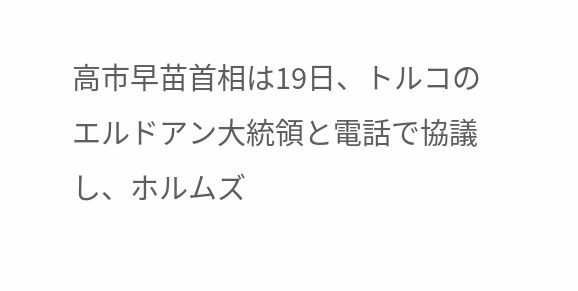高市早苗首相は19日、トルコのエルドアン大統領と電話で協議し、ホルムズ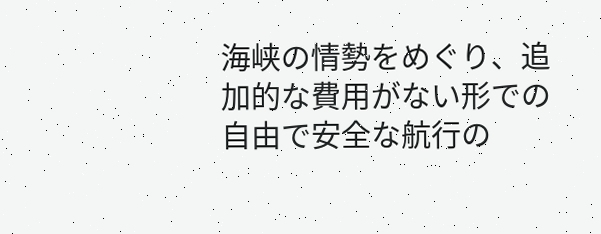海峡の情勢をめぐり、追加的な費用がない形での自由で安全な航行の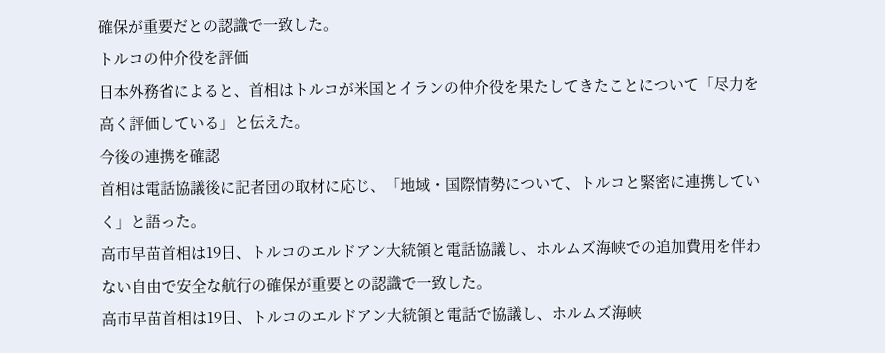確保が重要だとの認識で一致した。
トルコの仲介役を評価
日本外務省によると、首相はトルコが米国とイランの仲介役を果たしてきたことについて「尽力を高く評価している」と伝えた。
今後の連携を確認
首相は電話協議後に記者団の取材に応じ、「地域・国際情勢について、トルコと緊密に連携していく」と語った。
高市早苗首相は19日、トルコのエルドアン大統領と電話協議し、ホルムズ海峡での追加費用を伴わない自由で安全な航行の確保が重要との認識で一致した。
高市早苗首相は19日、トルコのエルドアン大統領と電話で協議し、ホルムズ海峡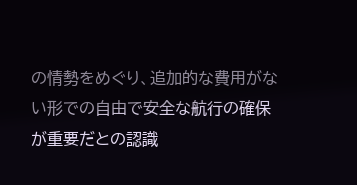の情勢をめぐり、追加的な費用がない形での自由で安全な航行の確保が重要だとの認識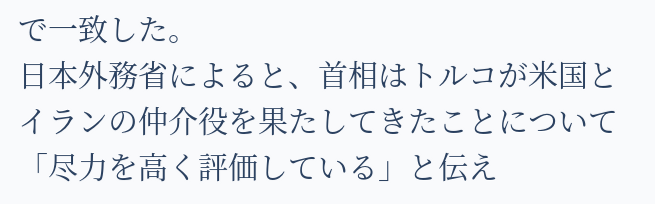で一致した。
日本外務省によると、首相はトルコが米国とイランの仲介役を果たしてきたことについて「尽力を高く評価している」と伝え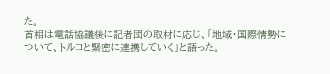た。
首相は電話協議後に記者団の取材に応じ、「地域・国際情勢について、トルコと緊密に連携していく」と語った。